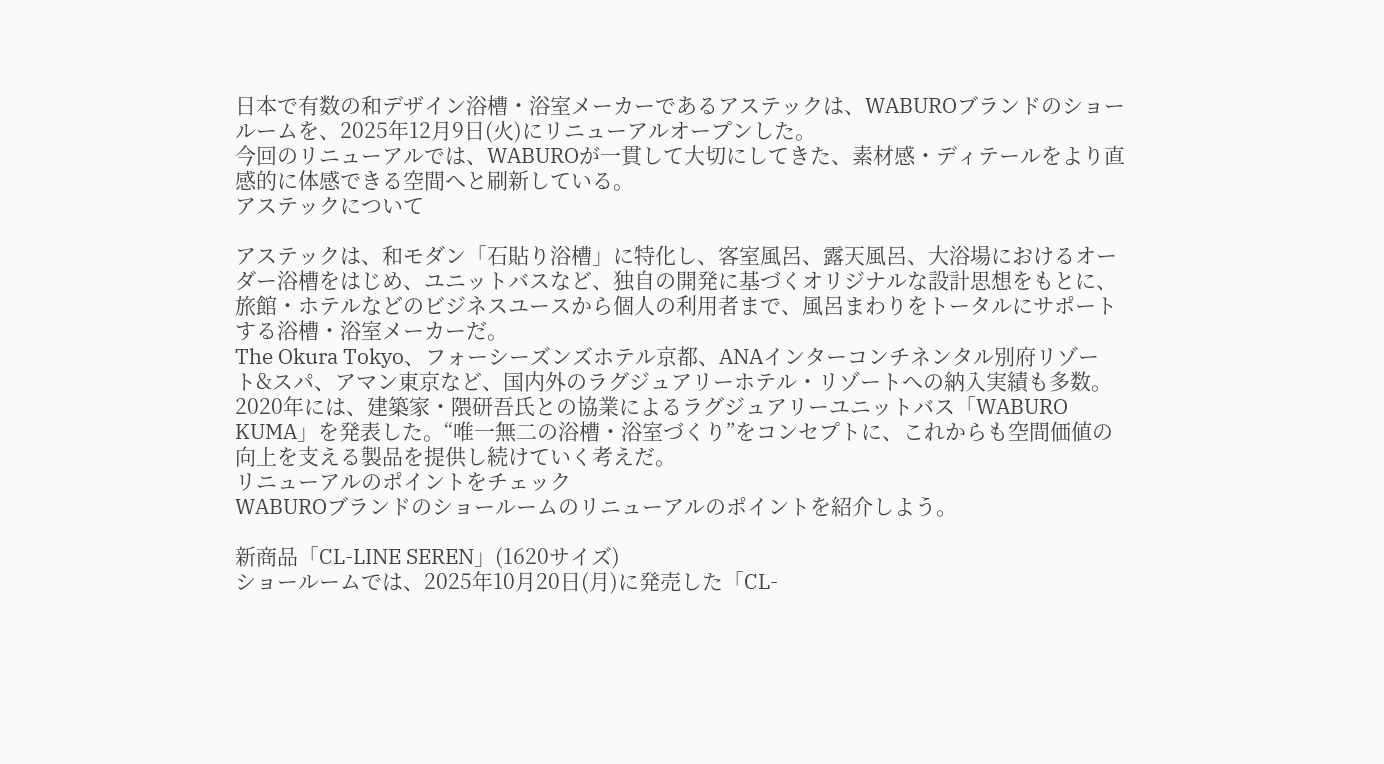日本で有数の和デザイン浴槽・浴室メーカーであるアステックは、WABUROブランドのショールームを、2025年12月9日(火)にリニューアルオープンした。
今回のリニューアルでは、WABUROが一貫して大切にしてきた、素材感・ディテールをより直感的に体感できる空間へと刷新している。
アステックについて

アステックは、和モダン「石貼り浴槽」に特化し、客室風呂、露天風呂、大浴場におけるオーダー浴槽をはじめ、ユニットバスなど、独自の開発に基づくオリジナルな設計思想をもとに、旅館・ホテルなどのビジネスユースから個人の利用者まで、風呂まわりをトータルにサポートする浴槽・浴室メーカーだ。
The Okura Tokyo、フォーシーズンズホテル京都、ANAインターコンチネンタル別府リゾート&スパ、アマン東京など、国内外のラグジュアリーホテル・リゾートへの納入実績も多数。
2020年には、建築家・隈研吾氏との協業によるラグジュアリーユニットバス「WABURO KUMA」を発表した。“唯一無二の浴槽・浴室づくり”をコンセプトに、これからも空間価値の向上を支える製品を提供し続けていく考えだ。
リニューアルのポイントをチェック
WABUROブランドのショールームのリニューアルのポイントを紹介しよう。

新商品「CL-LINE SEREN」(1620サイズ)
ショールームでは、2025年10月20日(月)に発売した「CL-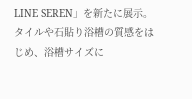LINE SEREN」を新たに展示。
タイルや石貼り浴槽の質感をはじめ、浴槽サイズに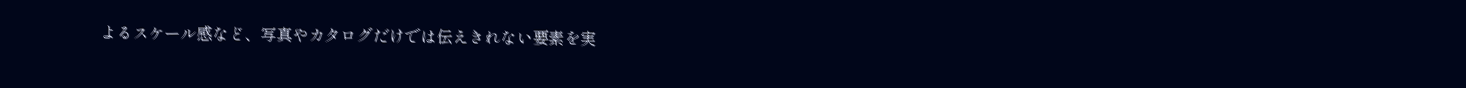よるスケール感など、写真やカタログだけでは伝えきれない要素を実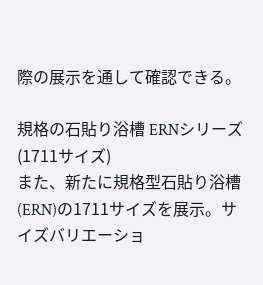際の展示を通して確認できる。

規格の石貼り浴槽 ERNシリーズ(1711サイズ)
また、新たに規格型石貼り浴槽(ERN)の1711サイズを展示。サイズバリエーショ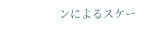ンによるスケー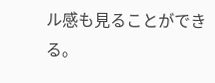ル感も見ることができる。